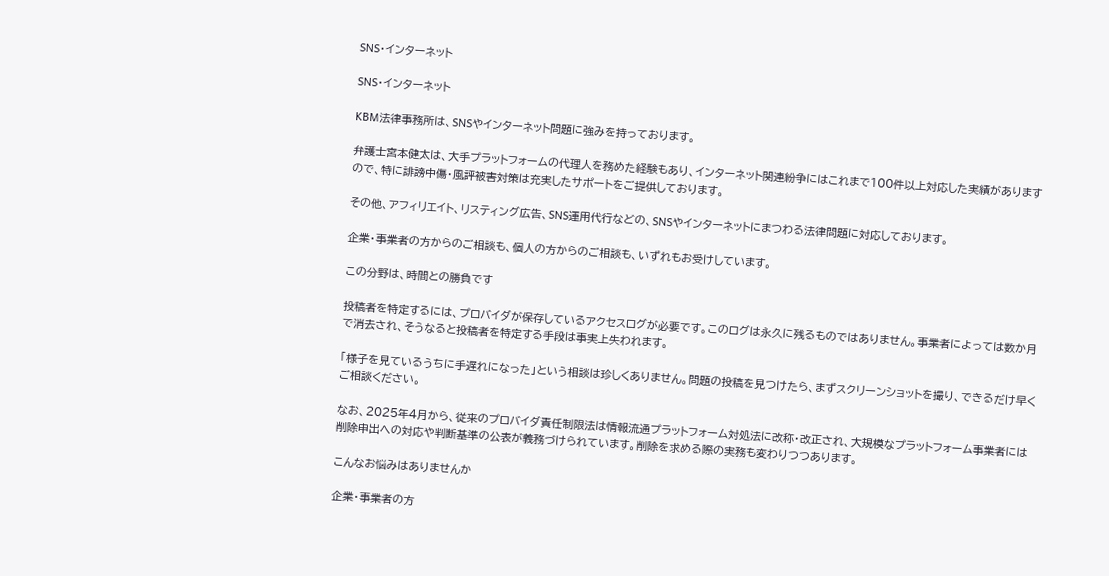SNS・インターネット

SNS・インターネット

KBM法律事務所は、SNSやインターネット問題に強みを持っております。

弁護士宮本健太は、大手プラットフォームの代理人を務めた経験もあり、インターネット関連紛争にはこれまで100件以上対応した実績がありますので、特に誹謗中傷・風評被害対策は充実したサポートをご提供しております。

その他、アフィリエイト、リスティング広告、SNS運用代行などの、SNSやインターネットにまつわる法律問題に対応しております。

企業・事業者の方からのご相談も、個人の方からのご相談も、いずれもお受けしています。

この分野は、時間との勝負です

投稿者を特定するには、プロバイダが保存しているアクセスログが必要です。このログは永久に残るものではありません。事業者によっては数か月で消去され、そうなると投稿者を特定する手段は事実上失われます。

「様子を見ているうちに手遅れになった」という相談は珍しくありません。問題の投稿を見つけたら、まずスクリーンショットを撮り、できるだけ早くご相談ください。

なお、2025年4月から、従来のプロバイダ責任制限法は情報流通プラットフォーム対処法に改称・改正され、大規模なプラットフォーム事業者には削除申出への対応や判断基準の公表が義務づけられています。削除を求める際の実務も変わりつつあります。

こんなお悩みはありませんか

企業・事業者の方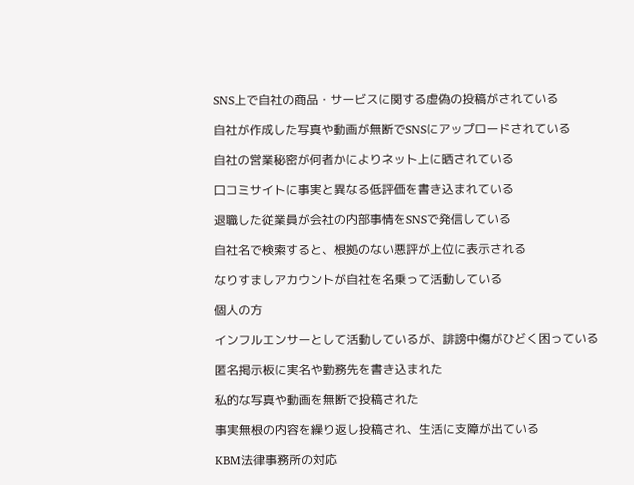SNS上で自社の商品・サービスに関する虚偽の投稿がされている

自社が作成した写真や動画が無断でSNSにアップロードされている

自社の営業秘密が何者かによりネット上に晒されている

口コミサイトに事実と異なる低評価を書き込まれている

退職した従業員が会社の内部事情をSNSで発信している

自社名で検索すると、根拠のない悪評が上位に表示される

なりすましアカウントが自社を名乗って活動している

個人の方

インフルエンサーとして活動しているが、誹謗中傷がひどく困っている

匿名掲示板に実名や勤務先を書き込まれた

私的な写真や動画を無断で投稿された

事実無根の内容を繰り返し投稿され、生活に支障が出ている

KBM法律事務所の対応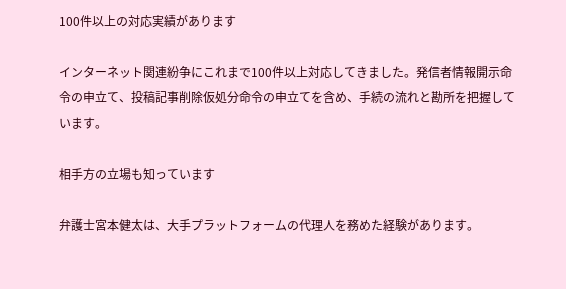100件以上の対応実績があります

インターネット関連紛争にこれまで100件以上対応してきました。発信者情報開示命令の申立て、投稿記事削除仮処分命令の申立てを含め、手続の流れと勘所を把握しています。

相手方の立場も知っています

弁護士宮本健太は、大手プラットフォームの代理人を務めた経験があります。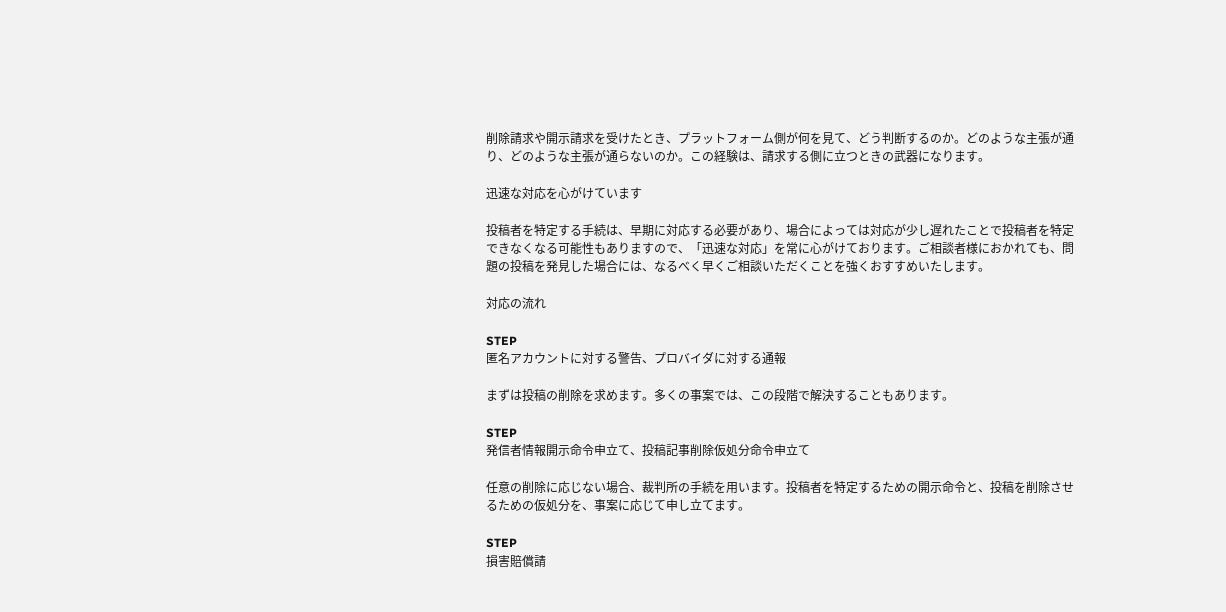削除請求や開示請求を受けたとき、プラットフォーム側が何を見て、どう判断するのか。どのような主張が通り、どのような主張が通らないのか。この経験は、請求する側に立つときの武器になります。

迅速な対応を心がけています

投稿者を特定する手続は、早期に対応する必要があり、場合によっては対応が少し遅れたことで投稿者を特定できなくなる可能性もありますので、「迅速な対応」を常に心がけております。ご相談者様におかれても、問題の投稿を発見した場合には、なるべく早くご相談いただくことを強くおすすめいたします。

対応の流れ

STEP
匿名アカウントに対する警告、プロバイダに対する通報

まずは投稿の削除を求めます。多くの事案では、この段階で解決することもあります。

STEP
発信者情報開示命令申立て、投稿記事削除仮処分命令申立て

任意の削除に応じない場合、裁判所の手続を用います。投稿者を特定するための開示命令と、投稿を削除させるための仮処分を、事案に応じて申し立てます。

STEP
損害賠償請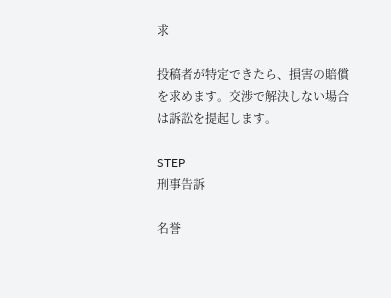求

投稿者が特定できたら、損害の賠償を求めます。交渉で解決しない場合は訴訟を提起します。

STEP
刑事告訴

名誉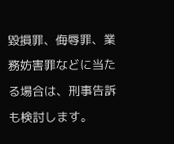毀損罪、侮辱罪、業務妨害罪などに当たる場合は、刑事告訴も検討します。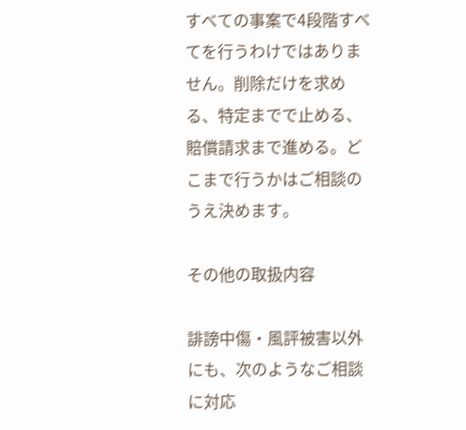すべての事案で4段階すべてを行うわけではありません。削除だけを求める、特定までで止める、賠償請求まで進める。どこまで行うかはご相談のうえ決めます。

その他の取扱内容

誹謗中傷・風評被害以外にも、次のようなご相談に対応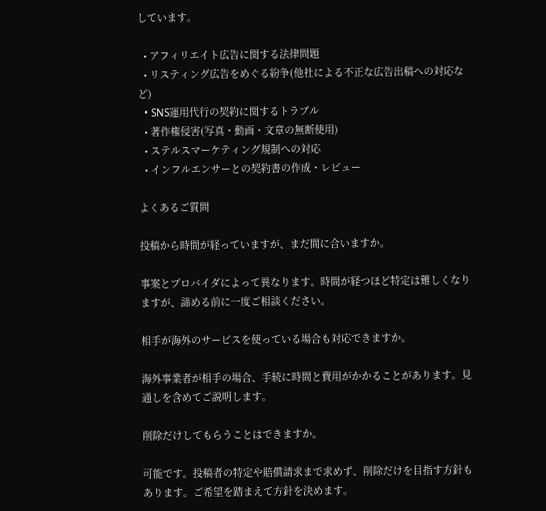しています。

  • アフィリエイト広告に関する法律問題
  • リスティング広告をめぐる紛争(他社による不正な広告出稿への対応など)
  • SNS運用代行の契約に関するトラブル
  • 著作権侵害(写真・動画・文章の無断使用)
  • ステルスマーケティング規制への対応
  • インフルエンサーとの契約書の作成・レビュー

よくあるご質問

投稿から時間が経っていますが、まだ間に合いますか。

事案とプロバイダによって異なります。時間が経つほど特定は難しくなりますが、諦める前に一度ご相談ください。

相手が海外のサービスを使っている場合も対応できますか。

海外事業者が相手の場合、手続に時間と費用がかかることがあります。見通しを含めてご説明します。

削除だけしてもらうことはできますか。

可能です。投稿者の特定や賠償請求まで求めず、削除だけを目指す方針もあります。ご希望を踏まえて方針を決めます。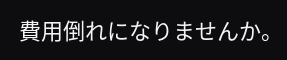費用倒れになりませんか。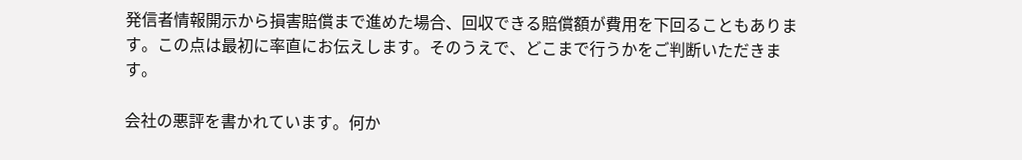発信者情報開示から損害賠償まで進めた場合、回収できる賠償額が費用を下回ることもあります。この点は最初に率直にお伝えします。そのうえで、どこまで行うかをご判断いただきます。

会社の悪評を書かれています。何か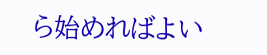ら始めればよい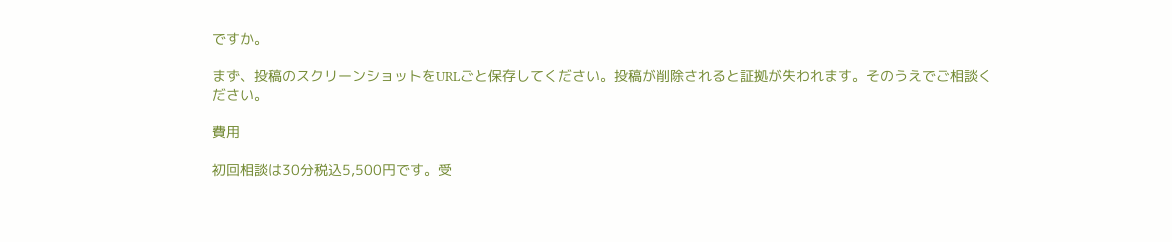ですか。

まず、投稿のスクリーンショットをURLごと保存してください。投稿が削除されると証拠が失われます。そのうえでご相談ください。

費用

初回相談は30分税込5,500円です。受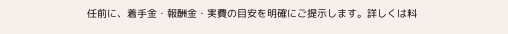任前に、着手金・報酬金・実費の目安を明確にご提示します。詳しくは料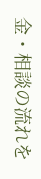金・相談の流れを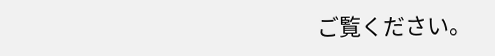ご覧ください。